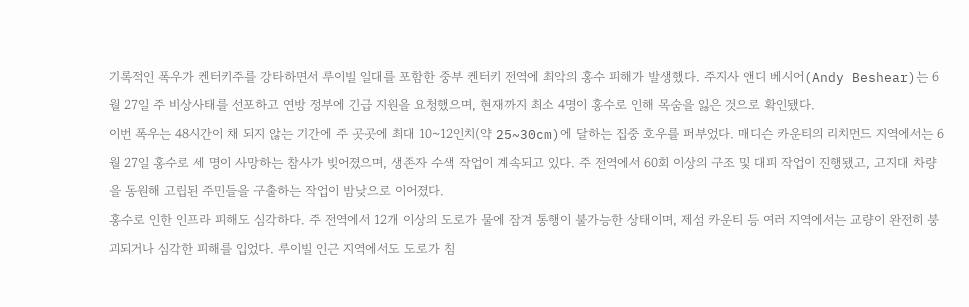기록적인 폭우가 켄터키주를 강타하면서 루이빌 일대를 포함한 중부 켄터키 전역에 최악의 홍수 피해가 발생했다. 주지사 앤디 베시어(Andy Beshear)는 6월 27일 주 비상사태를 선포하고 연방 정부에 긴급 지원을 요청했으며, 현재까지 최소 4명이 홍수로 인해 목숨을 잃은 것으로 확인됐다.
이번 폭우는 48시간이 채 되지 않는 기간에 주 곳곳에 최대 10~12인치(약 25~30cm)에 달하는 집중 호우를 퍼부었다. 매디슨 카운티의 리치먼드 지역에서는 6월 27일 홍수로 세 명이 사망하는 참사가 빚어졌으며, 생존자 수색 작업이 계속되고 있다. 주 전역에서 60회 이상의 구조 및 대피 작업이 진행됐고, 고지대 차량을 동원해 고립된 주민들을 구출하는 작업이 밤낮으로 이어졌다.
홍수로 인한 인프라 피해도 심각하다. 주 전역에서 12개 이상의 도로가 물에 잠겨 통행이 불가능한 상태이며, 제섬 카운티 등 여러 지역에서는 교량이 완전히 붕괴되거나 심각한 피해를 입었다. 루이빌 인근 지역에서도 도로가 침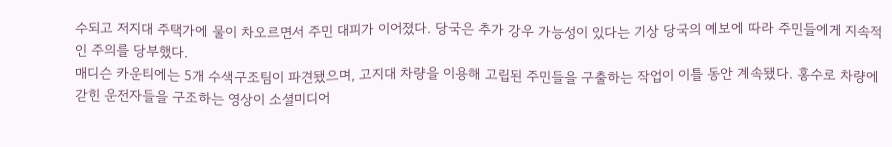수되고 저지대 주택가에 물이 차오르면서 주민 대피가 이어졌다. 당국은 추가 강우 가능성이 있다는 기상 당국의 예보에 따라 주민들에게 지속적인 주의를 당부했다.
매디슨 카운티에는 5개 수색구조팀이 파견됐으며, 고지대 차량을 이용해 고립된 주민들을 구출하는 작업이 이틀 동안 계속됐다. 홍수로 차량에 갇힌 운전자들을 구조하는 영상이 소셜미디어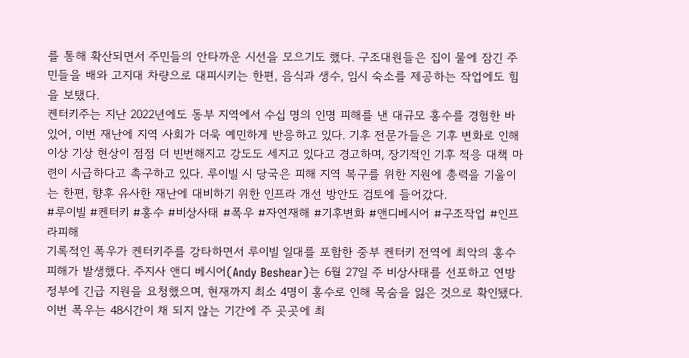를 통해 확산되면서 주민들의 안타까운 시선을 모으기도 했다. 구조대원들은 집이 물에 잠긴 주민들을 배와 고지대 차량으로 대피시키는 한편, 음식과 생수, 임시 숙소를 제공하는 작업에도 힘을 보탰다.
켄터키주는 지난 2022년에도 동부 지역에서 수십 명의 인명 피해를 낸 대규모 홍수를 경험한 바 있어, 이번 재난에 지역 사회가 더욱 예민하게 반응하고 있다. 기후 전문가들은 기후 변화로 인해 이상 기상 현상이 점점 더 빈번해지고 강도도 세지고 있다고 경고하며, 장기적인 기후 적응 대책 마련이 시급하다고 촉구하고 있다. 루이빌 시 당국은 피해 지역 복구를 위한 지원에 총력을 기울이는 한편, 향후 유사한 재난에 대비하기 위한 인프라 개선 방안도 검토에 들어갔다.
#루이빌 #켄터키 #홍수 #비상사태 #폭우 #자연재해 #기후변화 #앤디베시어 #구조작업 #인프라피해
기록적인 폭우가 켄터키주를 강타하면서 루이빌 일대를 포함한 중부 켄터키 전역에 최악의 홍수 피해가 발생했다. 주지사 앤디 베시어(Andy Beshear)는 6월 27일 주 비상사태를 선포하고 연방 정부에 긴급 지원을 요청했으며, 현재까지 최소 4명이 홍수로 인해 목숨을 잃은 것으로 확인됐다.
이번 폭우는 48시간이 채 되지 않는 기간에 주 곳곳에 최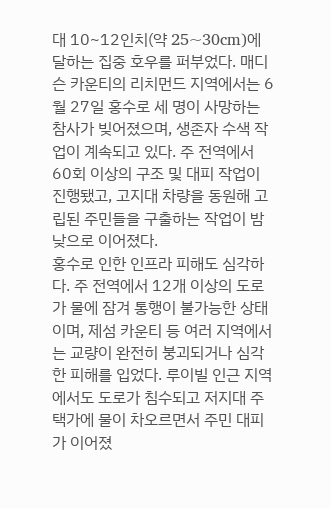대 10~12인치(약 25~30cm)에 달하는 집중 호우를 퍼부었다. 매디슨 카운티의 리치먼드 지역에서는 6월 27일 홍수로 세 명이 사망하는 참사가 빚어졌으며, 생존자 수색 작업이 계속되고 있다. 주 전역에서 60회 이상의 구조 및 대피 작업이 진행됐고, 고지대 차량을 동원해 고립된 주민들을 구출하는 작업이 밤낮으로 이어졌다.
홍수로 인한 인프라 피해도 심각하다. 주 전역에서 12개 이상의 도로가 물에 잠겨 통행이 불가능한 상태이며, 제섬 카운티 등 여러 지역에서는 교량이 완전히 붕괴되거나 심각한 피해를 입었다. 루이빌 인근 지역에서도 도로가 침수되고 저지대 주택가에 물이 차오르면서 주민 대피가 이어졌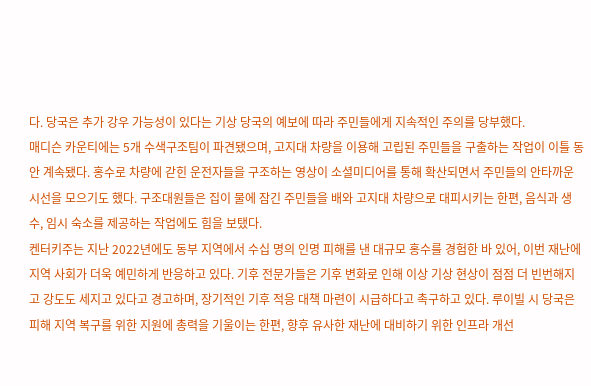다. 당국은 추가 강우 가능성이 있다는 기상 당국의 예보에 따라 주민들에게 지속적인 주의를 당부했다.
매디슨 카운티에는 5개 수색구조팀이 파견됐으며, 고지대 차량을 이용해 고립된 주민들을 구출하는 작업이 이틀 동안 계속됐다. 홍수로 차량에 갇힌 운전자들을 구조하는 영상이 소셜미디어를 통해 확산되면서 주민들의 안타까운 시선을 모으기도 했다. 구조대원들은 집이 물에 잠긴 주민들을 배와 고지대 차량으로 대피시키는 한편, 음식과 생수, 임시 숙소를 제공하는 작업에도 힘을 보탰다.
켄터키주는 지난 2022년에도 동부 지역에서 수십 명의 인명 피해를 낸 대규모 홍수를 경험한 바 있어, 이번 재난에 지역 사회가 더욱 예민하게 반응하고 있다. 기후 전문가들은 기후 변화로 인해 이상 기상 현상이 점점 더 빈번해지고 강도도 세지고 있다고 경고하며, 장기적인 기후 적응 대책 마련이 시급하다고 촉구하고 있다. 루이빌 시 당국은 피해 지역 복구를 위한 지원에 총력을 기울이는 한편, 향후 유사한 재난에 대비하기 위한 인프라 개선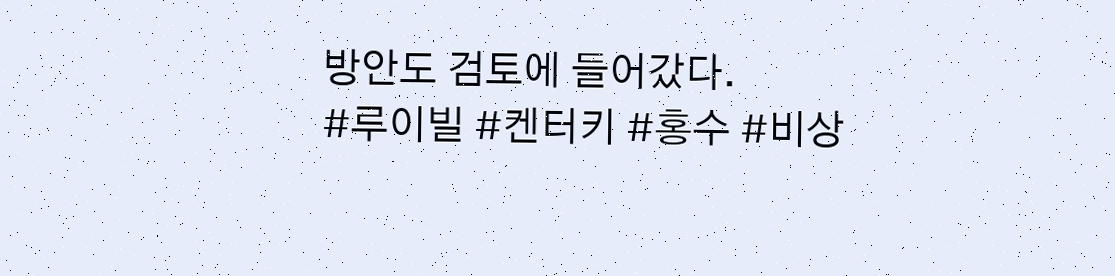방안도 검토에 들어갔다.
#루이빌 #켄터키 #홍수 #비상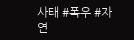사태 #폭우 #자연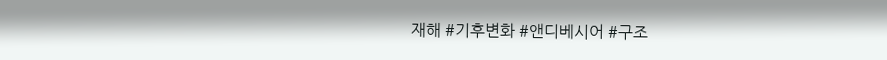재해 #기후변화 #앤디베시어 #구조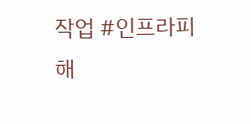작업 #인프라피해